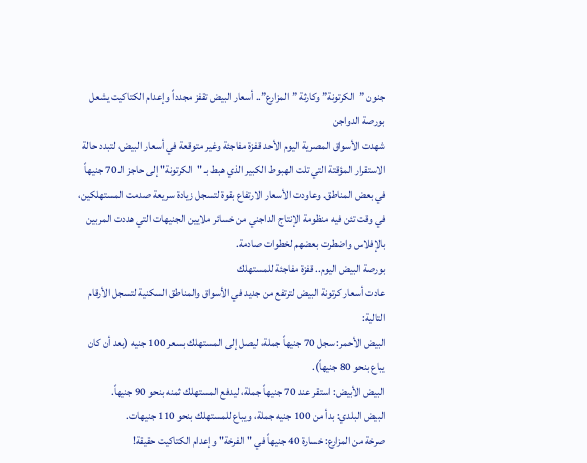جنون ”الكرتونة” وكارثة ”المزارع”.. أسعار البيض تقفز مجدداً وإعدام الكتاكيت يشعل بورصة الدواجن
شهدت الأسواق المصرية اليوم الأحد قفزة مفاجئة وغير متوقعة في أسعار البيض، لتبدد حالة الاستقرار المؤقتة التي تلت الهبوط الكبير الذي هبط بـ "الكرتونة" إلى حاجز الـ 70 جنيهاً في بعض المناطق. وعاودت الأسعار الارتفاع بقوة لتسجل زيادة سريعة صدمت المستهلكين، في وقت تئن فيه منظومة الإنتاج الداجني من خسائر ملايين الجنيهات التي هددت المربين بالإفلاس واضطرت بعضهم لخطوات صادمة.
بورصة البيض اليوم.. قفزة مفاجئة للمستهلك
عادت أسعار كرتونة البيض لترتفع من جديد في الأسواق والمناطق السكنية لتسجل الأرقام التالية:
البيض الأحمر: سجل 70 جنيهاً جملة، ليصل إلى المستهلك بسعر 100 جنيه (بعد أن كان يباع بنحو 80 جنيهاً).
البيض الأبيض: استقر عند 70 جنيهاً جملة، ليدفع المستهلك ثمنه بنحو 90 جنيهاً.
البيض البلدي: بدأ من 100 جنيه جملة، ويباع للمستهلك بنحو 110 جنيهات.
صرخة من المزارع: خسارة 40 جنيهاً في "الفرخة" وإعدام الكتاكيت حقيقة!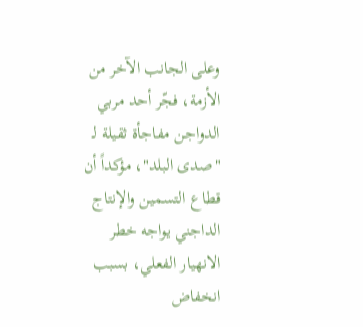وعلى الجانب الآخر من الأزمة، فجّر أحد مربي الدواجن مفاجأة ثقيلة لـ "صدى البلد"، مؤكداً أن قطاع التسمين والإنتاج الداجني يواجه خطر الانهيار الفعلي، بسبب انخفاض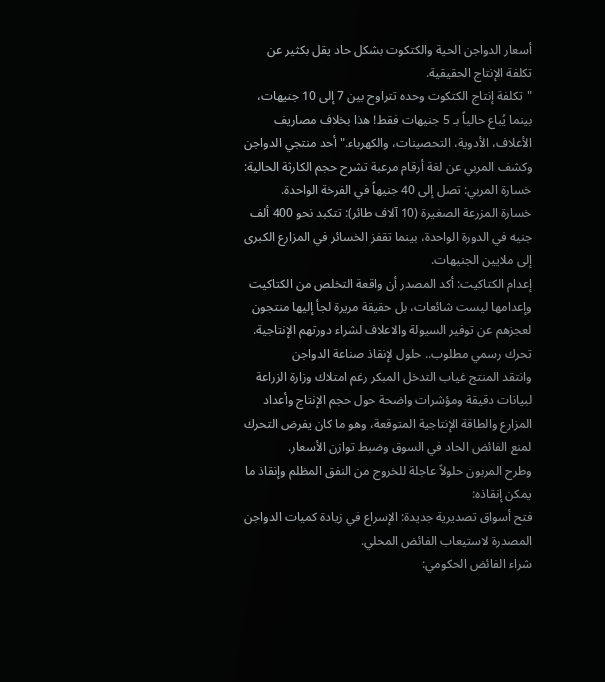أسعار الدواجن الحية والكتكوت بشكل حاد يقل بكثير عن تكلفة الإنتاج الحقيقية.
"تكلفة إنتاج الكتكوت وحده تتراوح بين 7 إلى 10 جنيهات، بينما يُباع حالياً بـ 5 جنيهات فقط! هذا بخلاف مصاريف الأعلاف، الأدوية، التحصينات، والكهرباء." أحد منتجي الدواجن
وكشف المربي عن لغة أرقام مرعبة تشرح حجم الكارثة الحالية:
خسارة المربي: تصل إلى 40 جنيهاً في الفرخة الواحدة.
خسارة المزرعة الصغيرة (10 آلاف طائر): تتكبد نحو 400 ألف جنيه في الدورة الواحدة، بينما تقفز الخسائر في المزارع الكبرى إلى ملايين الجنيهات.
إعدام الكتاكيت: أكد المصدر أن واقعة التخلص من الكتاكيت وإعدامها ليست شائعات، بل حقيقة مريرة لجأ إليها منتجون لعجزهم عن توفير السيولة والاعلاف لشراء دورتهم الإنتاجية.
تحرك رسمي مطلوب.. حلول لإنقاذ صناعة الدواجن
وانتقد المنتج غياب التدخل المبكر رغم امتلاك وزارة الزراعة لبيانات دقيقة ومؤشرات واضحة حول حجم الإنتاج وأعداد المزارع والطاقة الإنتاجية المتوقعة، وهو ما كان يفرض التحرك لمنع الفائض الحاد في السوق وضبط توازن الأسعار.
وطرح المربون حلولاً عاجلة للخروج من النفق المظلم وإنقاذ ما يمكن إنقاذه:
فتح أسواق تصديرية جديدة: الإسراع في زيادة كميات الدواجن المصدرة لاستيعاب الفائض المحلي.
شراء الفائض الحكومي: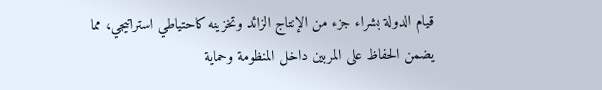قيام الدولة بشراء جزء من الإنتاج الزائد وتخزينه كاحتياطي استراتيجي، مما يضمن الحفاظ على المربين داخل المنظومة وحماية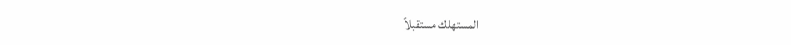المستهلك مستقبلاً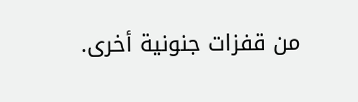من قفزات جنونية أخرى.